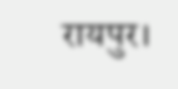रायपुर।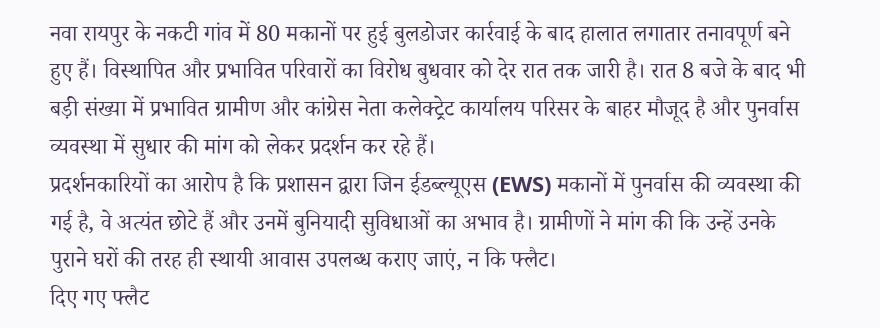नवा रायपुर के नकटी गांव में 80 मकानों पर हुई बुलडोजर कार्रवाई के बाद हालात लगातार तनावपूर्ण बने हुए हैं। विस्थापित और प्रभावित परिवारों का विरोध बुधवार को देर रात तक जारी है। रात 8 बजे के बाद भी बड़ी संख्या में प्रभावित ग्रामीण और कांग्रेस नेता कलेक्ट्रेट कार्यालय परिसर के बाहर मौजूद है और पुनर्वास व्यवस्था में सुधार की मांग को लेकर प्रदर्शन कर रहे हैं।
प्रदर्शनकारियों का आरोप है कि प्रशासन द्वारा जिन ईडब्ल्यूएस (EWS) मकानों में पुनर्वास की व्यवस्था की गई है, वे अत्यंत छोटे हैं और उनमें बुनियादी सुविधाओं का अभाव है। ग्रामीणों ने मांग की कि उन्हें उनके पुराने घरों की तरह ही स्थायी आवास उपलब्ध कराए जाएं, न कि फ्लैट।
दिए गए फ्लैट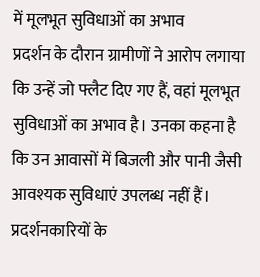में मूलभूत सुविधाओं का अभाव
प्रदर्शन के दौरान ग्रामीणों ने आरोप लगाया कि उन्हें जो फ्लैट दिए गए हैं, वहां मूलभूत सुविधाओं का अभाव है। उनका कहना है कि उन आवासों में बिजली और पानी जैसी आवश्यक सुविधाएं उपलब्ध नहीं हैं। प्रदर्शनकारियों के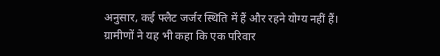अनुसार, कई फ्लैट जर्जर स्थिति में हैं और रहने योग्य नहीं हैं।
ग्रामीणों ने यह भी कहा कि एक परिवार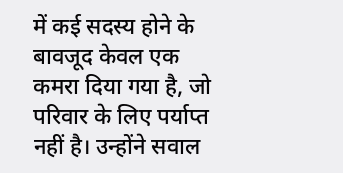में कई सदस्य होने के बावजूद केवल एक कमरा दिया गया है, जो परिवार के लिए पर्याप्त नहीं है। उन्होंने सवाल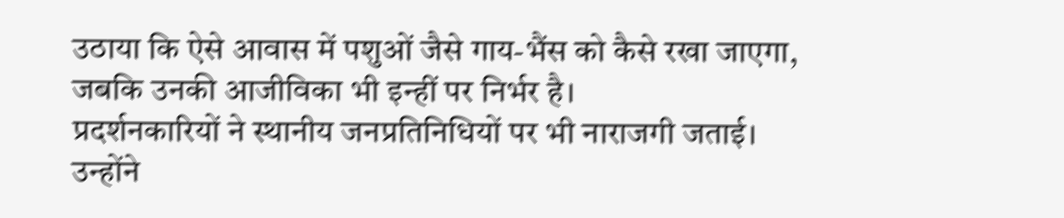उठाया कि ऐसे आवास में पशुओं जैसे गाय-भैंस को कैसे रखा जाएगा, जबकि उनकी आजीविका भी इन्हीं पर निर्भर है।
प्रदर्शनकारियों ने स्थानीय जनप्रतिनिधियों पर भी नाराजगी जताई। उन्होंने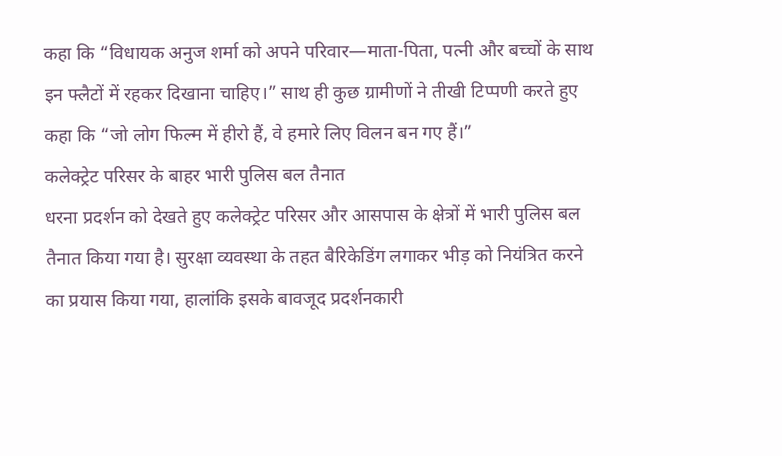कहा कि “विधायक अनुज शर्मा को अपने परिवार—माता-पिता, पत्नी और बच्चों के साथ इन फ्लैटों में रहकर दिखाना चाहिए।” साथ ही कुछ ग्रामीणों ने तीखी टिप्पणी करते हुए कहा कि “जो लोग फिल्म में हीरो हैं, वे हमारे लिए विलन बन गए हैं।”
कलेक्ट्रेट परिसर के बाहर भारी पुलिस बल तैनात
धरना प्रदर्शन को देखते हुए कलेक्ट्रेट परिसर और आसपास के क्षेत्रों में भारी पुलिस बल तैनात किया गया है। सुरक्षा व्यवस्था के तहत बैरिकेडिंग लगाकर भीड़ को नियंत्रित करने का प्रयास किया गया, हालांकि इसके बावजूद प्रदर्शनकारी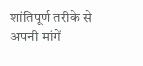शांतिपूर्ण तरीके से अपनी मांगें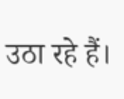उठा रहे हैं।